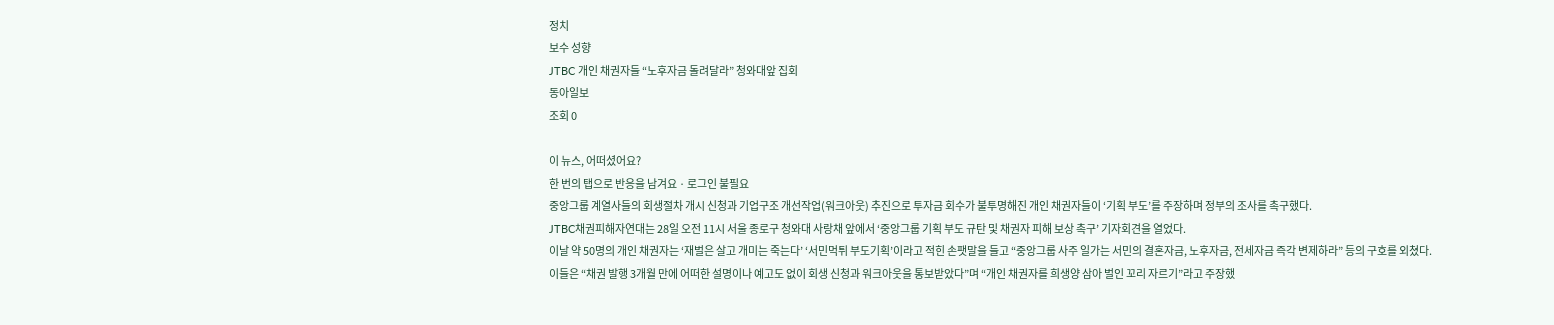정치
보수 성향
JTBC 개인 채권자들 “노후자금 돌려달라” 청와대앞 집회
동아일보
조회 0

이 뉴스, 어떠셨어요?
한 번의 탭으로 반응을 남겨요 · 로그인 불필요
중앙그룹 계열사들의 회생절차 개시 신청과 기업구조 개선작업(워크아웃) 추진으로 투자금 회수가 불투명해진 개인 채권자들이 ‘기획 부도’를 주장하며 정부의 조사를 촉구했다.
JTBC채권피해자연대는 28일 오전 11시 서울 종로구 청와대 사랑채 앞에서 ‘중앙그룹 기획 부도 규탄 및 채권자 피해 보상 촉구’ 기자회견을 열었다.
이날 약 50명의 개인 채권자는 ‘재벌은 살고 개미는 죽는다’ ‘서민먹튀 부도기획’이라고 적힌 손팻말을 들고 “중앙그룹 사주 일가는 서민의 결혼자금, 노후자금, 전세자금 즉각 변제하라” 등의 구호를 외쳤다.
이들은 “채권 발행 3개월 만에 어떠한 설명이나 예고도 없이 회생 신청과 워크아웃을 통보받았다”며 “개인 채권자를 희생양 삼아 벌인 꼬리 자르기”라고 주장했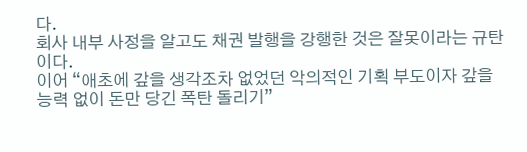다.
회사 내부 사정을 알고도 채권 발행을 강행한 것은 잘못이라는 규탄이다.
이어 “애초에 갚을 생각조차 없었던 악의적인 기획 부도이자 갚을 능력 없이 돈만 당긴 폭탄 돌리기”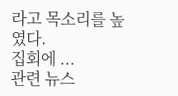라고 목소리를 높였다.
집회에 ...
관련 뉴스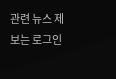관련 뉴스 제보는 로그인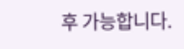후 가능합니다.